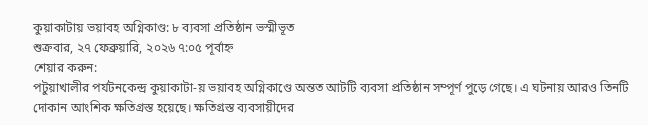কুয়াকাটায় ভয়াবহ অগ্নিকাণ্ড: ৮ ব্যবসা প্রতিষ্ঠান ভস্মীভূত
শুক্রবার, ২৭ ফেব্রুয়ারি, ২০২৬ ৭:০৫ পূর্বাহ্ন
শেয়ার করুন:
পটুয়াখালীর পর্যটনকেন্দ্র কুয়াকাটা-য় ভয়াবহ অগ্নিকাণ্ডে অন্তত আটটি ব্যবসা প্রতিষ্ঠান সম্পূর্ণ পুড়ে গেছে। এ ঘটনায় আরও তিনটি দোকান আংশিক ক্ষতিগ্রস্ত হয়েছে। ক্ষতিগ্রস্ত ব্যবসায়ীদের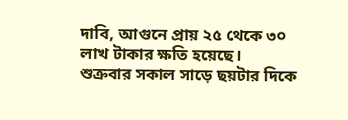দাবি, আগুনে প্রায় ২৫ থেকে ৩০ লাখ টাকার ক্ষতি হয়েছে।
শুক্রবার সকাল সাড়ে ছয়টার দিকে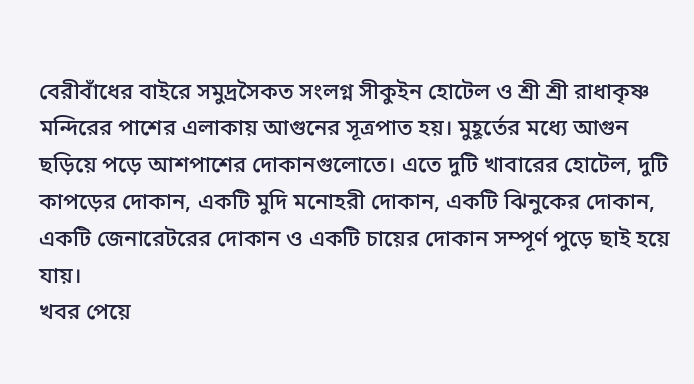বেরীবাঁধের বাইরে সমুদ্রসৈকত সংলগ্ন সীকুইন হোটেল ও শ্রী শ্রী রাধাকৃষ্ণ মন্দিরের পাশের এলাকায় আগুনের সূত্রপাত হয়। মুহূর্তের মধ্যে আগুন ছড়িয়ে পড়ে আশপাশের দোকানগুলোতে। এতে দুটি খাবারের হোটেল, দুটি কাপড়ের দোকান, একটি মুদি মনোহরী দোকান, একটি ঝিনুকের দোকান, একটি জেনারেটরের দোকান ও একটি চায়ের দোকান সম্পূর্ণ পুড়ে ছাই হয়ে যায়।
খবর পেয়ে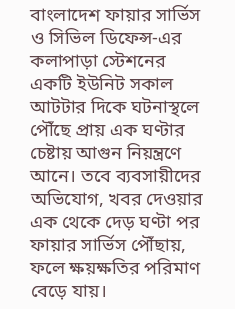বাংলাদেশ ফায়ার সার্ভিস ও সিভিল ডিফেন্স-এর কলাপাড়া স্টেশনের একটি ইউনিট সকাল আটটার দিকে ঘটনাস্থলে পৌঁছে প্রায় এক ঘণ্টার চেষ্টায় আগুন নিয়ন্ত্রণে আনে। তবে ব্যবসায়ীদের অভিযোগ, খবর দেওয়ার এক থেকে দেড় ঘণ্টা পর ফায়ার সার্ভিস পৌঁছায়, ফলে ক্ষয়ক্ষতির পরিমাণ বেড়ে যায়।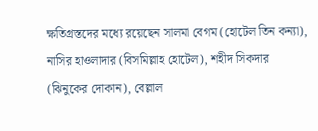ক্ষতিগ্রস্তদের মধ্যে রয়েছেন সালমা বেগম (হোটেল তিন কন্যা), নাসির হাওলাদার (বিসমিল্লাহ হোটেল), শহীদ সিকদার (ঝিনুকের দোকান), বেল্লাল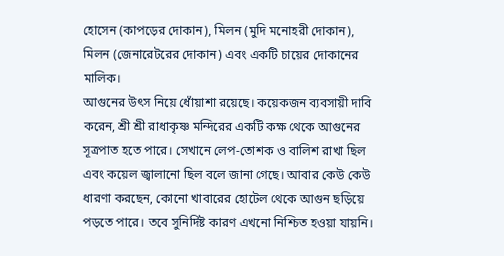হোসেন (কাপড়ের দোকান), মিলন (মুদি মনোহরী দোকান), মিলন (জেনারেটরের দোকান) এবং একটি চায়ের দোকানের মালিক।
আগুনের উৎস নিয়ে ধোঁয়াশা রয়েছে। কয়েকজন ব্যবসায়ী দাবি করেন, শ্রী শ্রী রাধাকৃষ্ণ মন্দিরের একটি কক্ষ থেকে আগুনের সূত্রপাত হতে পারে। সেখানে লেপ-তোশক ও বালিশ রাখা ছিল এবং কয়েল জ্বালানো ছিল বলে জানা গেছে। আবার কেউ কেউ ধারণা করছেন, কোনো খাবারের হোটেল থেকে আগুন ছড়িয়ে পড়তে পারে। তবে সুনির্দিষ্ট কারণ এখনো নিশ্চিত হওয়া যায়নি।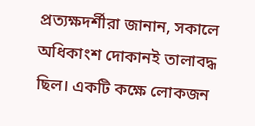প্রত্যক্ষদর্শীরা জানান, সকালে অধিকাংশ দোকানই তালাবদ্ধ ছিল। একটি কক্ষে লোকজন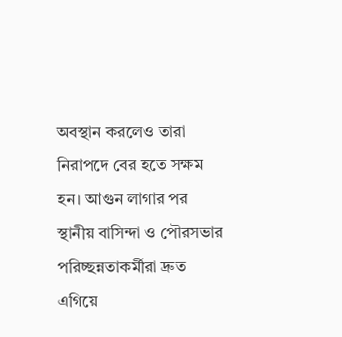অবস্থান করলেও তারা নিরাপদে বের হতে সক্ষম হন। আগুন লাগার পর স্থানীয় বাসিন্দা ও পৌরসভার পরিচ্ছন্নতাকর্মীরা দ্রুত এগিয়ে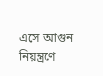এসে আগুন নিয়ন্ত্রণে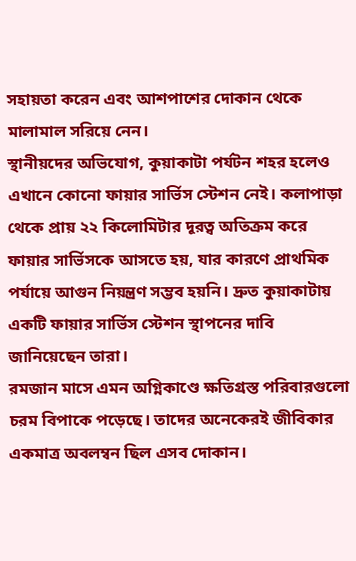সহায়তা করেন এবং আশপাশের দোকান থেকে মালামাল সরিয়ে নেন।
স্থানীয়দের অভিযোগ, কুয়াকাটা পর্যটন শহর হলেও এখানে কোনো ফায়ার সার্ভিস স্টেশন নেই। কলাপাড়া থেকে প্রায় ২২ কিলোমিটার দূরত্ব অতিক্রম করে ফায়ার সার্ভিসকে আসতে হয়, যার কারণে প্রাথমিক পর্যায়ে আগুন নিয়ন্ত্রণ সম্ভব হয়নি। দ্রুত কুয়াকাটায় একটি ফায়ার সার্ভিস স্টেশন স্থাপনের দাবি জানিয়েছেন তারা।
রমজান মাসে এমন অগ্নিকাণ্ডে ক্ষতিগ্রস্ত পরিবারগুলো চরম বিপাকে পড়েছে। তাদের অনেকেরই জীবিকার একমাত্র অবলম্বন ছিল এসব দোকান।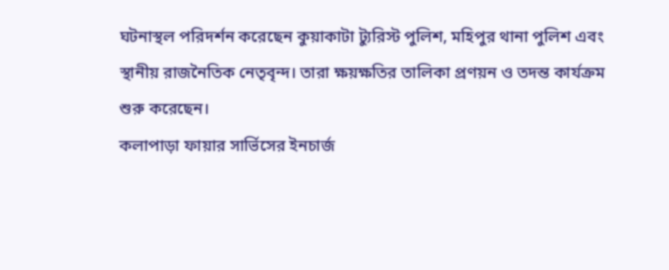ঘটনাস্থল পরিদর্শন করেছেন কুয়াকাটা ট্যুরিস্ট পুলিশ, মহিপুর থানা পুলিশ এবং স্থানীয় রাজনৈতিক নেতৃবৃন্দ। তারা ক্ষয়ক্ষতির তালিকা প্রণয়ন ও তদন্ত কার্যক্রম শুরু করেছেন।
কলাপাড়া ফায়ার সার্ভিসের ইনচার্জ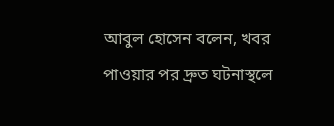আবুল হোসেন বলেন, খবর পাওয়ার পর দ্রুত ঘটনাস্থলে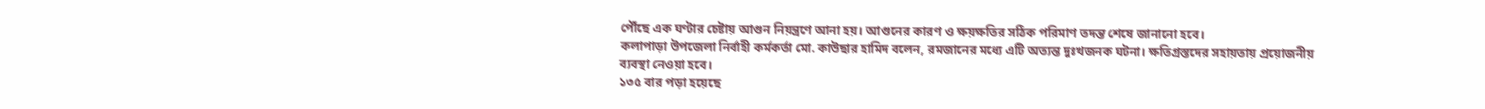পৌঁছে এক ঘণ্টার চেষ্টায় আগুন নিয়ন্ত্রণে আনা হয়। আগুনের কারণ ও ক্ষয়ক্ষতির সঠিক পরিমাণ তদন্ত শেষে জানানো হবে।
কলাপাড়া উপজেলা নির্বাহী কর্মকর্তা মো. কাউছার হামিদ বলেন, রমজানের মধ্যে এটি অত্যন্ত দুঃখজনক ঘটনা। ক্ষতিগ্রস্তদের সহায়তায় প্রয়োজনীয় ব্যবস্থা নেওয়া হবে।
১৩৫ বার পড়া হয়েছে